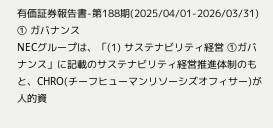有価証券報告書-第188期(2025/04/01-2026/03/31)
① ガバナンス
NECグループは、「(1) サステナビリティ経営 ①ガバナンス」に記載のサステナビリティ経営推進体制のもと、CHRO(チーフヒューマンリソーシズオフィサー)が人的資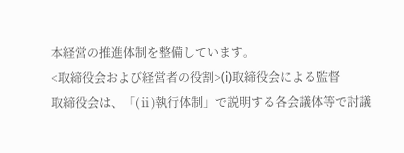本経営の推進体制を整備しています。
<取締役会および経営者の役割>(i)取締役会による監督
取締役会は、「(ⅱ)執行体制」で説明する各会議体等で討議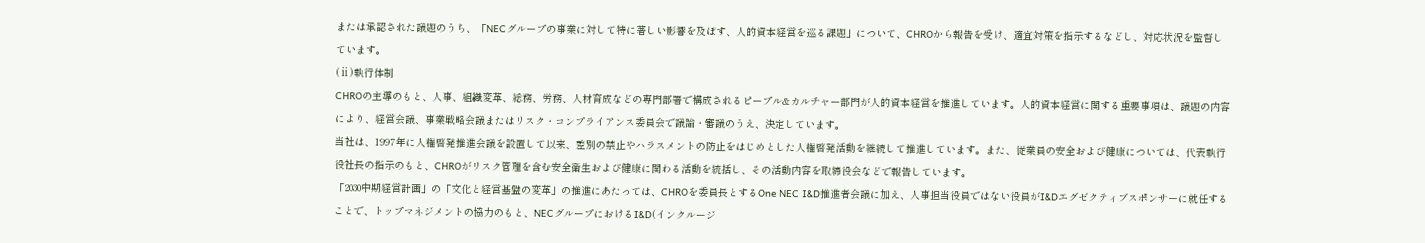または承認された議題のうち、「NECグループの事業に対して特に著しい影響を及ぼす、人的資本経営を巡る課題」について、CHROから報告を受け、適宜対策を指示するなどし、対応状況を監督しています。
(ⅱ)執行体制
CHROの主導のもと、人事、組織変革、総務、労務、人材育成などの専門部署で構成されるピープル&カルチャー部門が人的資本経営を推進しています。人的資本経営に関する重要事項は、議題の内容により、経営会議、事業戦略会議またはリスク・コンプライアンス委員会で議論・審議のうえ、決定しています。
当社は、1997年に人権啓発推進会議を設置して以来、差別の禁止やハラスメントの防止をはじめとした人権啓発活動を継続して推進しています。また、従業員の安全および健康については、代表執行役社長の指示のもと、CHROがリスク管理を含む安全衛生および健康に関わる活動を統括し、その活動内容を取締役会などで報告しています。
「2030中期経営計画」の「文化と経営基盤の変革」の推進にあたっては、CHROを委員長とするOne NEC I&D推進者会議に加え、人事担当役員ではない役員がI&Dエグゼクティブスポンサーに就任することで、トップマネジメントの協力のもと、NECグループにおけるI&D(インクルージ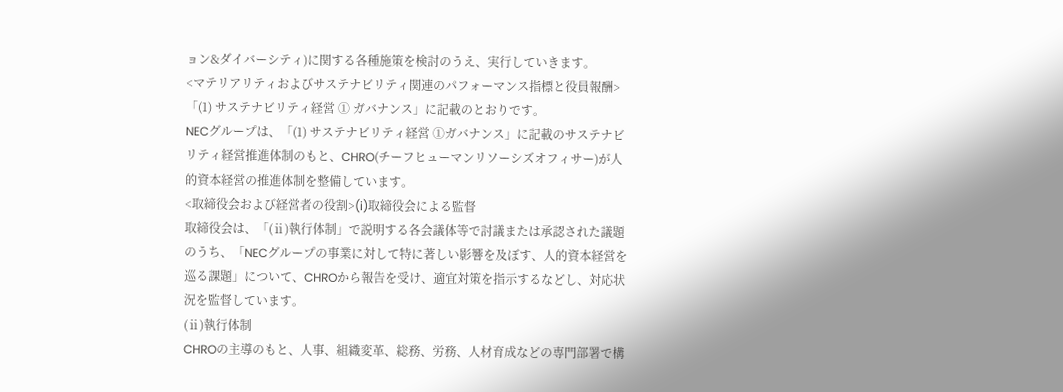ョン&ダイバーシティ)に関する各種施策を検討のうえ、実行していきます。
<マテリアリティおよびサステナビリティ関連のパフォーマンス指標と役員報酬>「(1) サステナビリティ経営 ① ガバナンス」に記載のとおりです。
NECグループは、「(1) サステナビリティ経営 ①ガバナンス」に記載のサステナビリティ経営推進体制のもと、CHRO(チーフヒューマンリソーシズオフィサー)が人的資本経営の推進体制を整備しています。
<取締役会および経営者の役割>(i)取締役会による監督
取締役会は、「(ⅱ)執行体制」で説明する各会議体等で討議または承認された議題のうち、「NECグループの事業に対して特に著しい影響を及ぼす、人的資本経営を巡る課題」について、CHROから報告を受け、適宜対策を指示するなどし、対応状況を監督しています。
(ⅱ)執行体制
CHROの主導のもと、人事、組織変革、総務、労務、人材育成などの専門部署で構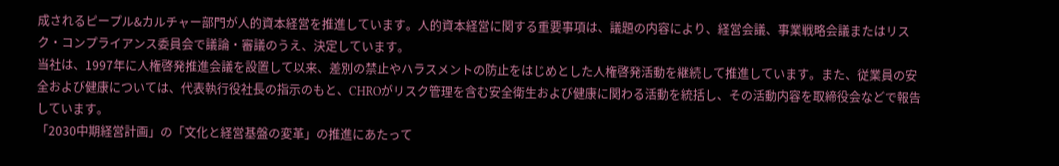成されるピープル&カルチャー部門が人的資本経営を推進しています。人的資本経営に関する重要事項は、議題の内容により、経営会議、事業戦略会議またはリスク・コンプライアンス委員会で議論・審議のうえ、決定しています。
当社は、1997年に人権啓発推進会議を設置して以来、差別の禁止やハラスメントの防止をはじめとした人権啓発活動を継続して推進しています。また、従業員の安全および健康については、代表執行役社長の指示のもと、CHROがリスク管理を含む安全衛生および健康に関わる活動を統括し、その活動内容を取締役会などで報告しています。
「2030中期経営計画」の「文化と経営基盤の変革」の推進にあたって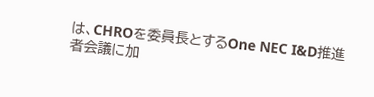は、CHROを委員長とするOne NEC I&D推進者会議に加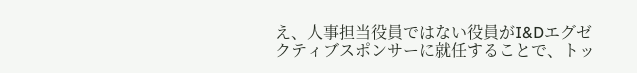え、人事担当役員ではない役員がI&Dエグゼクティブスポンサーに就任することで、トッ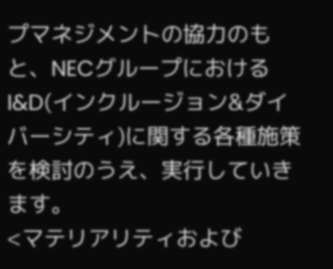プマネジメントの協力のもと、NECグループにおけるI&D(インクルージョン&ダイバーシティ)に関する各種施策を検討のうえ、実行していきます。
<マテリアリティおよび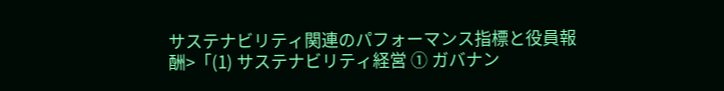サステナビリティ関連のパフォーマンス指標と役員報酬>「(1) サステナビリティ経営 ① ガバナン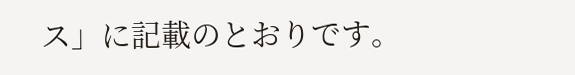ス」に記載のとおりです。